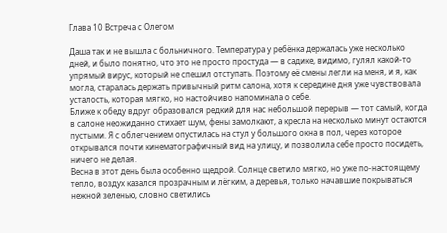Глава 10 Встреча с Олегом

Даша так и не вышла с больничного. Температура у ребёнка держалась уже несколько дней, и было понятно, что это не просто простуда — в садике, видимо, гулял какой-то упрямый вирус, который не спешил отступать. Поэтому её смены легли на меня, и я, как могла, старалась держать привычный ритм салона, хотя к середине дня уже чувствовала усталость, которая мягко, но настойчиво напоминала о себе.
Ближе к обеду вдруг образовался редкий для нас небольшой перерыв — тот самый, когда в салоне неожиданно стихает шум, фены замолкают, а кресла на несколько минут остаются пустыми. Я с облегчением опустилась на стул у большого окна в пол, через которое открывался почти кинематографичный вид на улицу, и позволила себе просто посидеть, ничего не делая.
Весна в этот день была особенно щедрой. Солнце светило мягко, но уже по-настоящему тепло, воздух казался прозрачным и лёгким, а деревья, только начавшие покрываться нежной зеленью, словно светились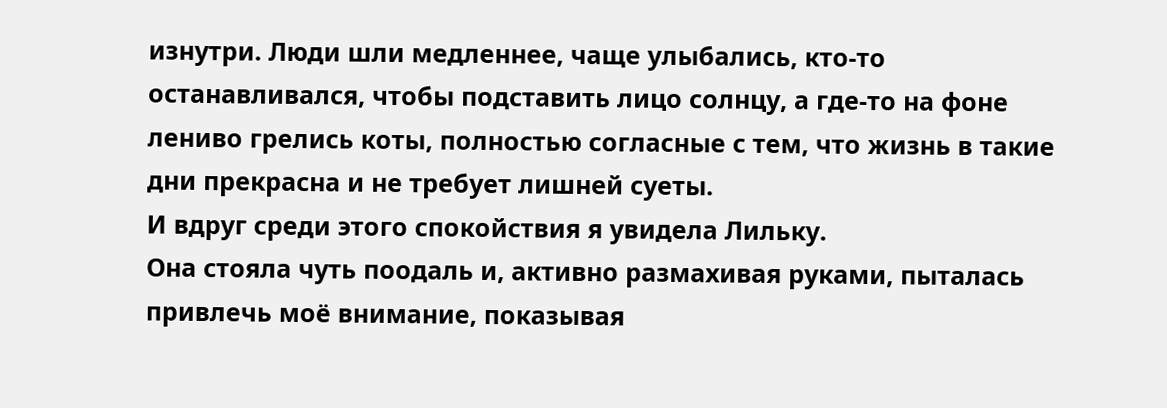изнутри. Люди шли медленнее, чаще улыбались, кто-то останавливался, чтобы подставить лицо солнцу, а где-то на фоне лениво грелись коты, полностью согласные с тем, что жизнь в такие дни прекрасна и не требует лишней суеты.
И вдруг среди этого спокойствия я увидела Лильку.
Она стояла чуть поодаль и, активно размахивая руками, пыталась привлечь моё внимание, показывая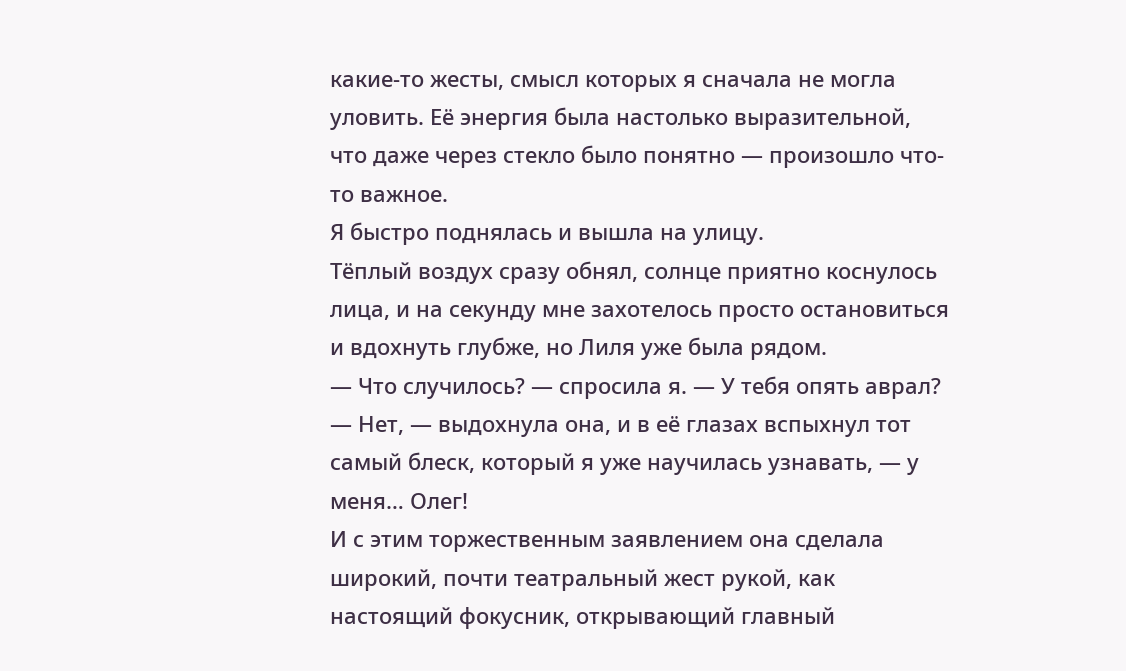какие-то жесты, смысл которых я сначала не могла уловить. Её энергия была настолько выразительной, что даже через стекло было понятно — произошло что-то важное.
Я быстро поднялась и вышла на улицу.
Тёплый воздух сразу обнял, солнце приятно коснулось лица, и на секунду мне захотелось просто остановиться и вдохнуть глубже, но Лиля уже была рядом.
— Что случилось? — спросила я. — У тебя опять аврал?
— Нет, — выдохнула она, и в её глазах вспыхнул тот самый блеск, который я уже научилась узнавать, — у меня… Олег!
И с этим торжественным заявлением она сделала широкий, почти театральный жест рукой, как настоящий фокусник, открывающий главный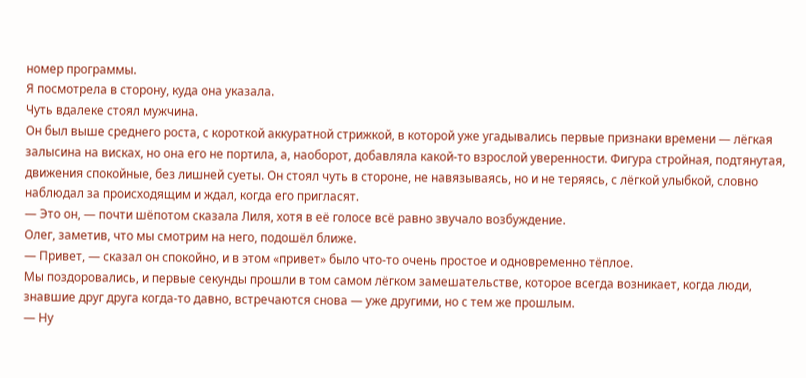номер программы.
Я посмотрела в сторону, куда она указала.
Чуть вдалеке стоял мужчина.
Он был выше среднего роста, с короткой аккуратной стрижкой, в которой уже угадывались первые признаки времени — лёгкая залысина на висках, но она его не портила, а, наоборот, добавляла какой-то взрослой уверенности. Фигура стройная, подтянутая, движения спокойные, без лишней суеты. Он стоял чуть в стороне, не навязываясь, но и не теряясь, с лёгкой улыбкой, словно наблюдал за происходящим и ждал, когда его пригласят.
— Это он, — почти шёпотом сказала Лиля, хотя в её голосе всё равно звучало возбуждение.
Олег, заметив, что мы смотрим на него, подошёл ближе.
— Привет, — сказал он спокойно, и в этом «привет» было что-то очень простое и одновременно тёплое.
Мы поздоровались, и первые секунды прошли в том самом лёгком замешательстве, которое всегда возникает, когда люди, знавшие друг друга когда-то давно, встречаются снова — уже другими, но с тем же прошлым.
— Ну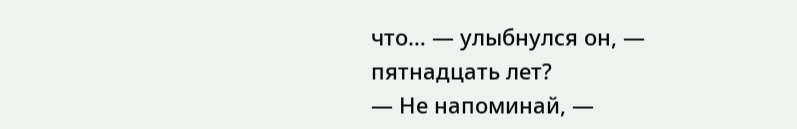что… — улыбнулся он, — пятнадцать лет?
— Не напоминай, —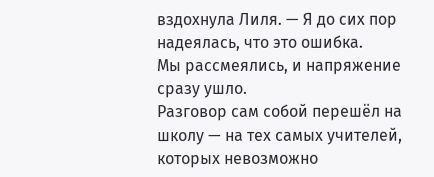вздохнула Лиля. — Я до сих пор надеялась, что это ошибка.
Мы рассмеялись, и напряжение сразу ушло.
Разговор сам собой перешёл на школу — на тех самых учителей, которых невозможно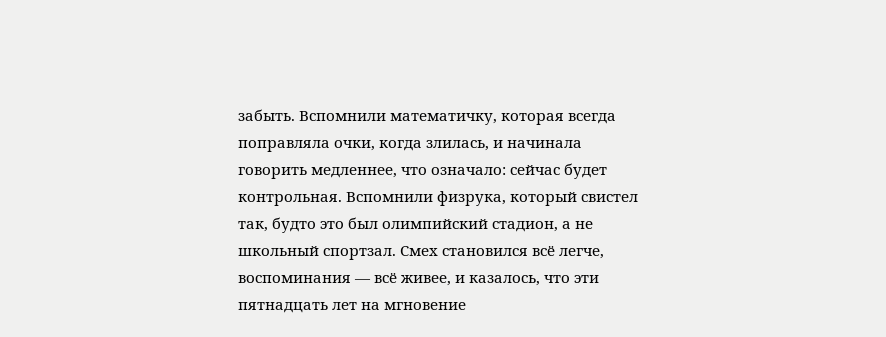забыть. Вспомнили математичку, которая всегда поправляла очки, когда злилась, и начинала говорить медленнее, что означало: сейчас будет контрольная. Вспомнили физрука, который свистел так, будто это был олимпийский стадион, а не школьный спортзал. Смех становился всё легче, воспоминания — всё живее, и казалось, что эти пятнадцать лет на мгновение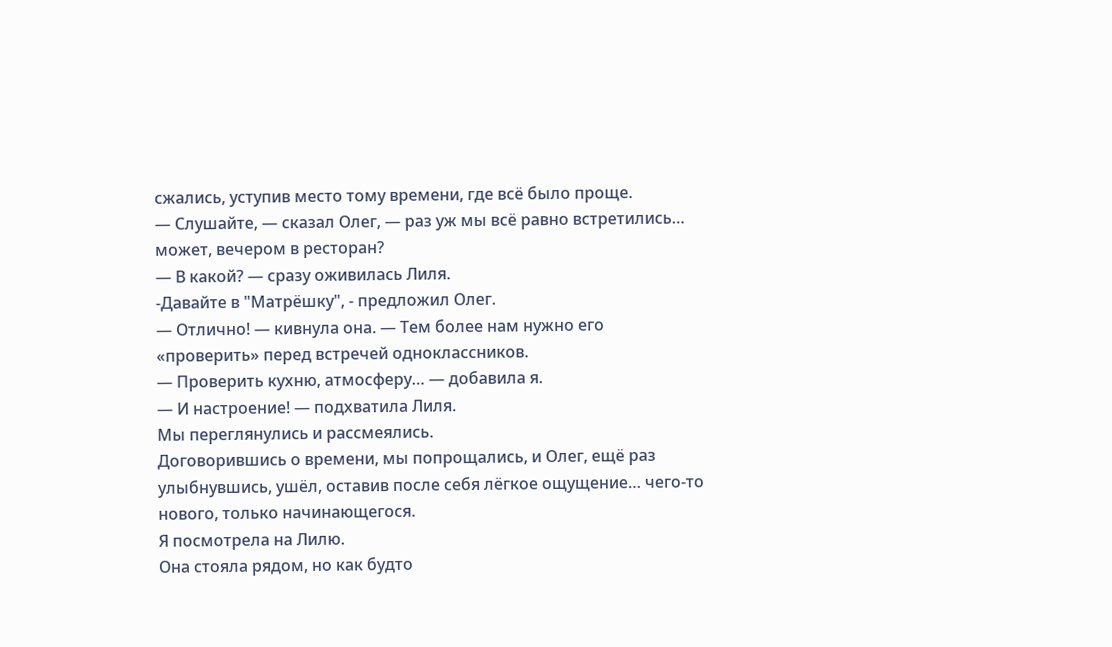сжались, уступив место тому времени, где всё было проще.
— Слушайте, — сказал Олег, — раз уж мы всё равно встретились… может, вечером в ресторан?
— В какой? — сразу оживилась Лиля.
-Давайте в "Матрёшку", - предложил Олег.
— Отлично! — кивнула она. — Тем более нам нужно его «проверить» перед встречей одноклассников.
— Проверить кухню, атмосферу… — добавила я.
— И настроение! — подхватила Лиля.
Мы переглянулись и рассмеялись.
Договорившись о времени, мы попрощались, и Олег, ещё раз улыбнувшись, ушёл, оставив после себя лёгкое ощущение… чего-то нового, только начинающегося.
Я посмотрела на Лилю.
Она стояла рядом, но как будто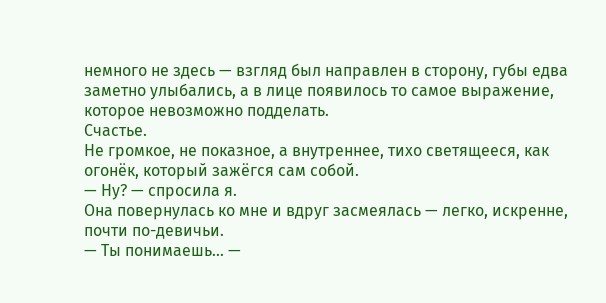немного не здесь — взгляд был направлен в сторону, губы едва заметно улыбались, а в лице появилось то самое выражение, которое невозможно подделать.
Счастье.
Не громкое, не показное, а внутреннее, тихо светящееся, как огонёк, который зажёгся сам собой.
— Ну? — спросила я.
Она повернулась ко мне и вдруг засмеялась — легко, искренне, почти по-девичьи.
— Ты понимаешь… —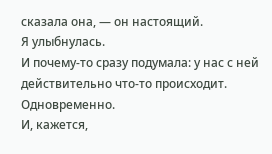сказала она, — он настоящий.
Я улыбнулась.
И почему-то сразу подумала: у нас с ней действительно что-то происходит.
Одновременно.
И, кажется,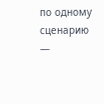по одному сценарию —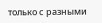только с разными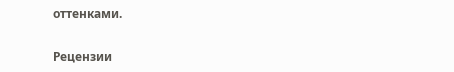оттенками.


Рецензии